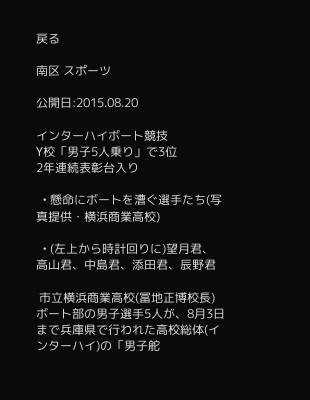戻る

南区 スポーツ

公開日:2015.08.20

インターハイボート競技
Y校「男子5人乗り」で3位
2年連続表彰台入り

  • 懸命にボートを漕ぐ選手たち(写真提供・横浜商業高校)

  • (左上から時計回りに)望月君、高山君、中島君、添田君、辰野君

 市立横浜商業高校(冨地正博校長)ボート部の男子選手5人が、8月3日まで兵庫県で行われた高校総体(インターハイ)の「男子舵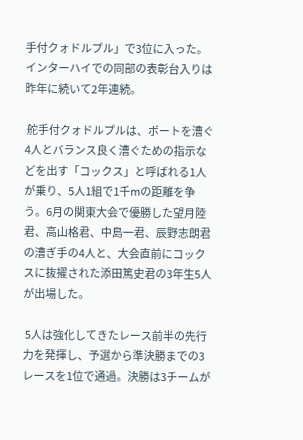手付クォドルプル」で3位に入った。インターハイでの同部の表彰台入りは昨年に続いて2年連続。

 舵手付クォドルプルは、ボートを漕ぐ4人とバランス良く漕ぐための指示などを出す「コックス」と呼ばれる1人が乗り、5人1組で1千mの距離を争う。6月の関東大会で優勝した望月陸君、高山格君、中島一君、辰野志朗君の漕ぎ手の4人と、大会直前にコックスに抜擢された添田篤史君の3年生5人が出場した。

 5人は強化してきたレース前半の先行力を発揮し、予選から準決勝までの3レースを1位で通過。決勝は3チームが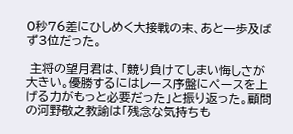0秒76差にひしめく大接戦の末、あと一歩及ばず3位だった。

 主将の望月君は、「競り負けてしまい悔しさが大きい。優勝するにはレース序盤にペースを上げる力がもっと必要だった」と振り返った。顧問の河野敬之教諭は「残念な気持ちも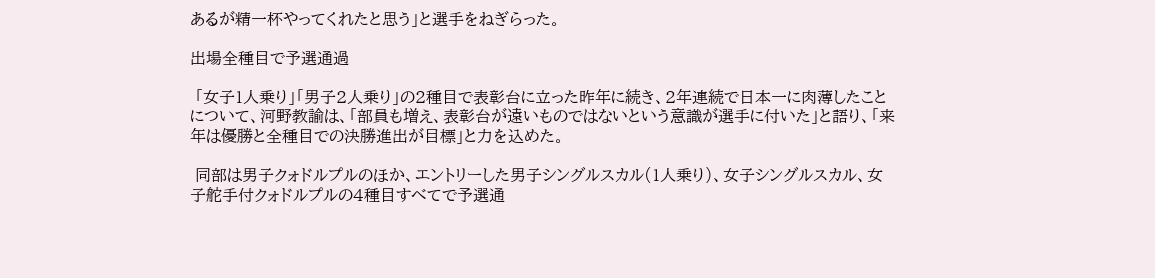あるが精一杯やってくれたと思う」と選手をねぎらった。

出場全種目で予選通過

 「女子1人乗り」「男子2人乗り」の2種目で表彰台に立った昨年に続き、2年連続で日本一に肉薄したことについて、河野教諭は、「部員も増え、表彰台が遠いものではないという意識が選手に付いた」と語り、「来年は優勝と全種目での決勝進出が目標」と力を込めた。

 同部は男子クォドルプルのほか、エントリーした男子シングルスカル(1人乗り)、女子シングルスカル、女子舵手付クォドルプルの4種目すべてで予選通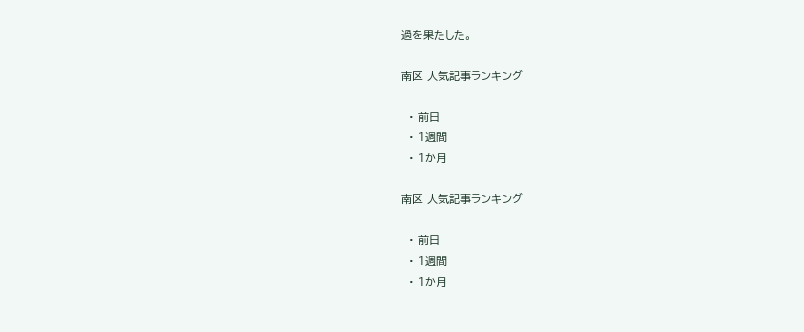過を果たした。

南区 人気記事ランキング

  • 前日
  • 1週間
  • 1か月

南区 人気記事ランキング

  • 前日
  • 1週間
  • 1か月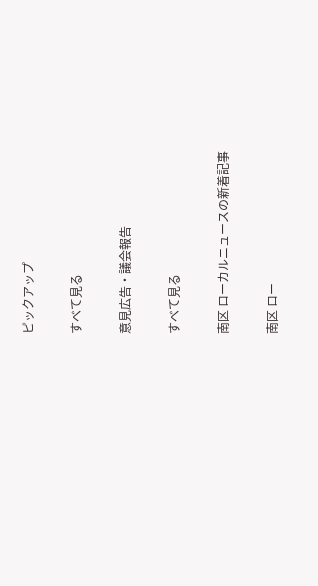ピックアップ

すべて見る

意見広告・議会報告

すべて見る

南区 ローカルニュースの新着記事

南区 ロー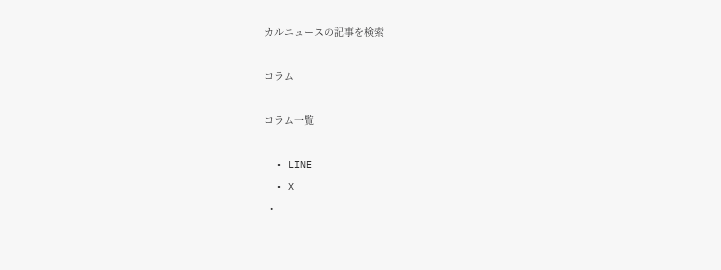カルニュースの記事を検索

コラム

コラム一覧

  • LINE
  • X
  •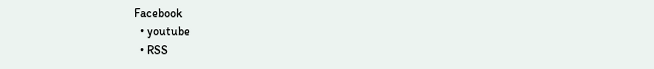Facebook
  • youtube
  • RSS